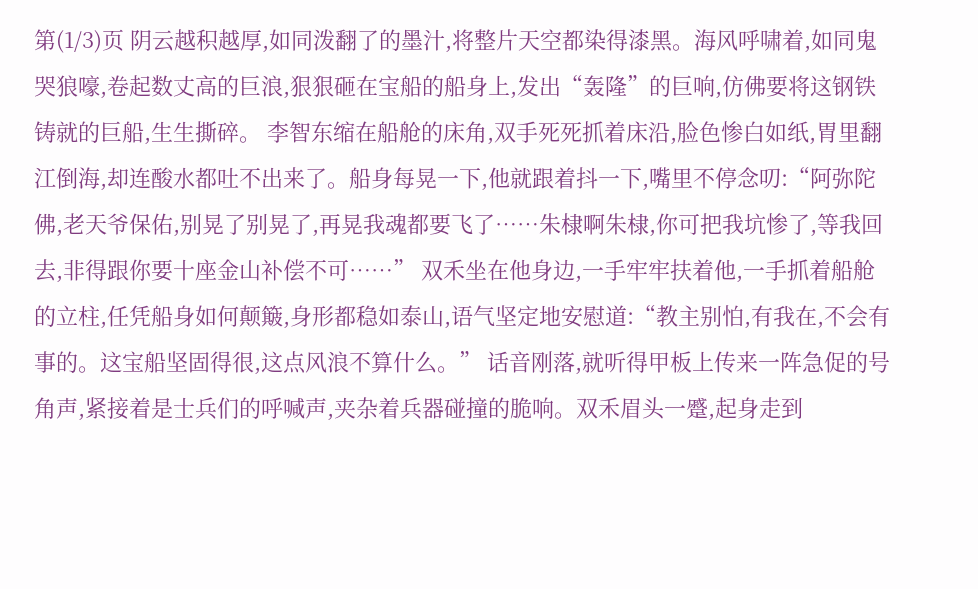第(1/3)页 阴云越积越厚,如同泼翻了的墨汁,将整片天空都染得漆黑。海风呼啸着,如同鬼哭狼嚎,卷起数丈高的巨浪,狠狠砸在宝船的船身上,发出“轰隆”的巨响,仿佛要将这钢铁铸就的巨船,生生撕碎。 李智东缩在船舱的床角,双手死死抓着床沿,脸色惨白如纸,胃里翻江倒海,却连酸水都吐不出来了。船身每晃一下,他就跟着抖一下,嘴里不停念叨:“阿弥陀佛,老天爷保佑,别晃了别晃了,再晃我魂都要飞了……朱棣啊朱棣,你可把我坑惨了,等我回去,非得跟你要十座金山补偿不可……” 双禾坐在他身边,一手牢牢扶着他,一手抓着船舱的立柱,任凭船身如何颠簸,身形都稳如泰山,语气坚定地安慰道:“教主别怕,有我在,不会有事的。这宝船坚固得很,这点风浪不算什么。” 话音刚落,就听得甲板上传来一阵急促的号角声,紧接着是士兵们的呼喊声,夹杂着兵器碰撞的脆响。双禾眉头一蹙,起身走到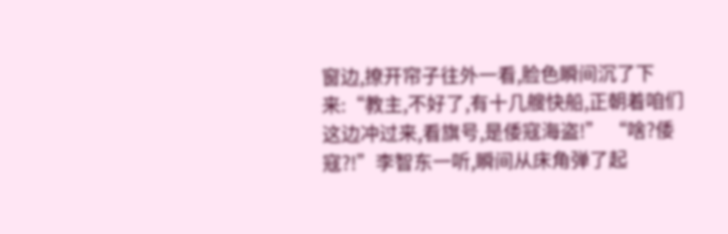窗边,撩开帘子往外一看,脸色瞬间沉了下来:“教主,不好了,有十几艘快船,正朝着咱们这边冲过来,看旗号,是倭寇海盗!” “啥?倭寇?!”李智东一听,瞬间从床角弹了起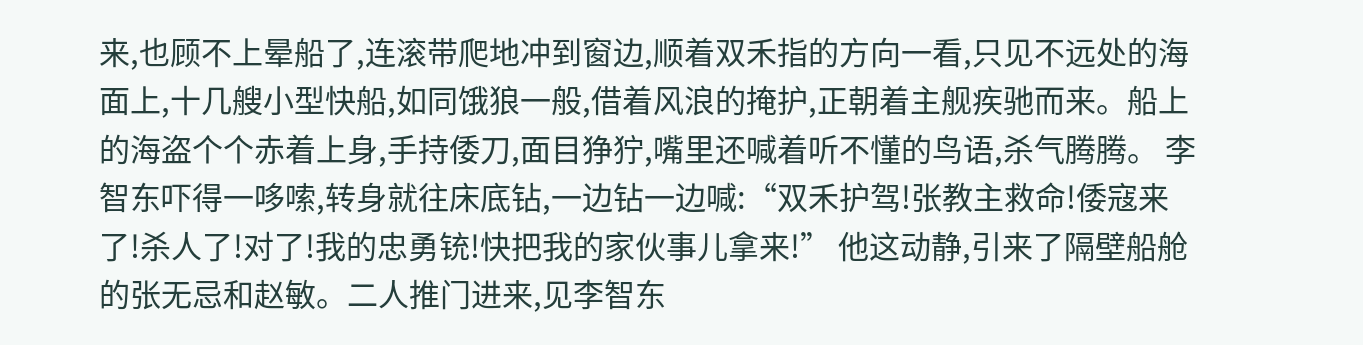来,也顾不上晕船了,连滚带爬地冲到窗边,顺着双禾指的方向一看,只见不远处的海面上,十几艘小型快船,如同饿狼一般,借着风浪的掩护,正朝着主舰疾驰而来。船上的海盗个个赤着上身,手持倭刀,面目狰狞,嘴里还喊着听不懂的鸟语,杀气腾腾。 李智东吓得一哆嗦,转身就往床底钻,一边钻一边喊:“双禾护驾!张教主救命!倭寇来了!杀人了!对了!我的忠勇铳!快把我的家伙事儿拿来!” 他这动静,引来了隔壁船舱的张无忌和赵敏。二人推门进来,见李智东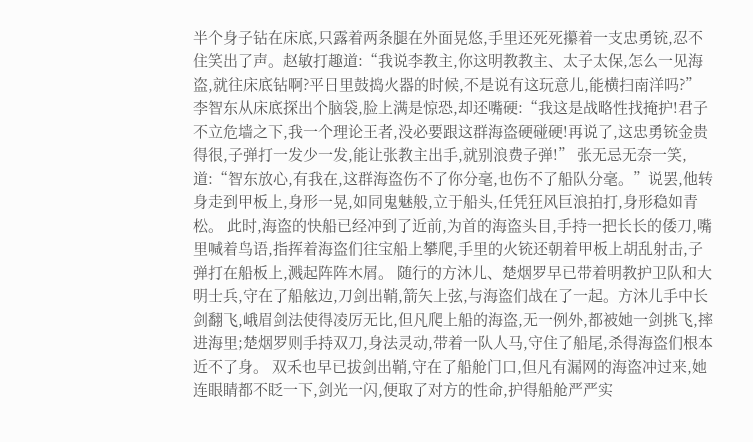半个身子钻在床底,只露着两条腿在外面晃悠,手里还死死攥着一支忠勇铳,忍不住笑出了声。赵敏打趣道:“我说李教主,你这明教教主、太子太保,怎么一见海盗,就往床底钻啊?平日里鼓捣火器的时候,不是说有这玩意儿,能横扫南洋吗?” 李智东从床底探出个脑袋,脸上满是惊恐,却还嘴硬:“我这是战略性找掩护!君子不立危墙之下,我一个理论王者,没必要跟这群海盗硬碰硬!再说了,这忠勇铳金贵得很,子弹打一发少一发,能让张教主出手,就别浪费子弹!” 张无忌无奈一笑,道:“智东放心,有我在,这群海盗伤不了你分毫,也伤不了船队分毫。”说罢,他转身走到甲板上,身形一晃,如同鬼魅般,立于船头,任凭狂风巨浪拍打,身形稳如青松。 此时,海盗的快船已经冲到了近前,为首的海盗头目,手持一把长长的倭刀,嘴里喊着鸟语,指挥着海盗们往宝船上攀爬,手里的火铳还朝着甲板上胡乱射击,子弹打在船板上,溅起阵阵木屑。 随行的方沐儿、楚烟罗早已带着明教护卫队和大明士兵,守在了船舷边,刀剑出鞘,箭矢上弦,与海盗们战在了一起。方沐儿手中长剑翻飞,峨眉剑法使得凌厉无比,但凡爬上船的海盗,无一例外,都被她一剑挑飞,摔进海里;楚烟罗则手持双刀,身法灵动,带着一队人马,守住了船尾,杀得海盗们根本近不了身。 双禾也早已拔剑出鞘,守在了船舱门口,但凡有漏网的海盗冲过来,她连眼睛都不眨一下,剑光一闪,便取了对方的性命,护得船舱严严实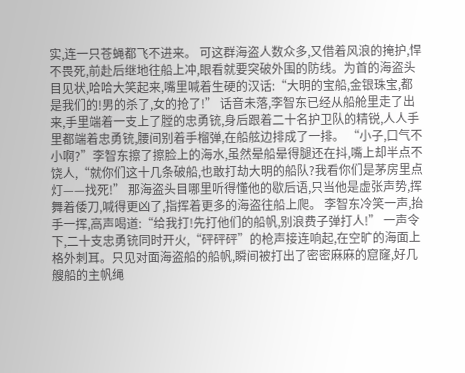实,连一只苍蝇都飞不进来。 可这群海盗人数众多,又借着风浪的掩护,悍不畏死,前赴后继地往船上冲,眼看就要突破外围的防线。为首的海盗头目见状,哈哈大笑起来,嘴里喊着生硬的汉话:“大明的宝船,金银珠宝,都是我们的!男的杀了,女的抢了!” 话音未落,李智东已经从船舱里走了出来,手里端着一支上了膛的忠勇铳,身后跟着二十名护卫队的精锐,人人手里都端着忠勇铳,腰间别着手榴弹,在船舷边排成了一排。 “小子,口气不小啊?”李智东擦了擦脸上的海水,虽然晕船晕得腿还在抖,嘴上却半点不饶人,“就你们这十几条破船,也敢打劫大明的船队?我看你们是茅房里点灯——找死!” 那海盗头目哪里听得懂他的歇后语,只当他是虚张声势,挥舞着倭刀,喊得更凶了,指挥着更多的海盗往船上爬。 李智东冷笑一声,抬手一挥,高声喝道:“给我打!先打他们的船帆,别浪费子弹打人!” 一声令下,二十支忠勇铳同时开火,“砰砰砰”的枪声接连响起,在空旷的海面上格外刺耳。只见对面海盗船的船帆,瞬间被打出了密密麻麻的窟窿,好几艘船的主帆绳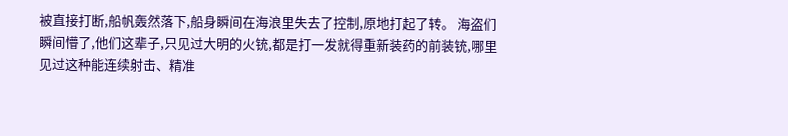被直接打断,船帆轰然落下,船身瞬间在海浪里失去了控制,原地打起了转。 海盗们瞬间懵了,他们这辈子,只见过大明的火铳,都是打一发就得重新装药的前装铳,哪里见过这种能连续射击、精准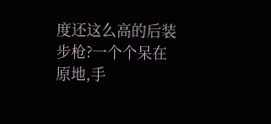度还这么高的后装步枪?一个个呆在原地,手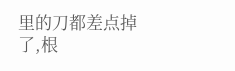里的刀都差点掉了,根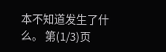本不知道发生了什么。 第(1/3)页